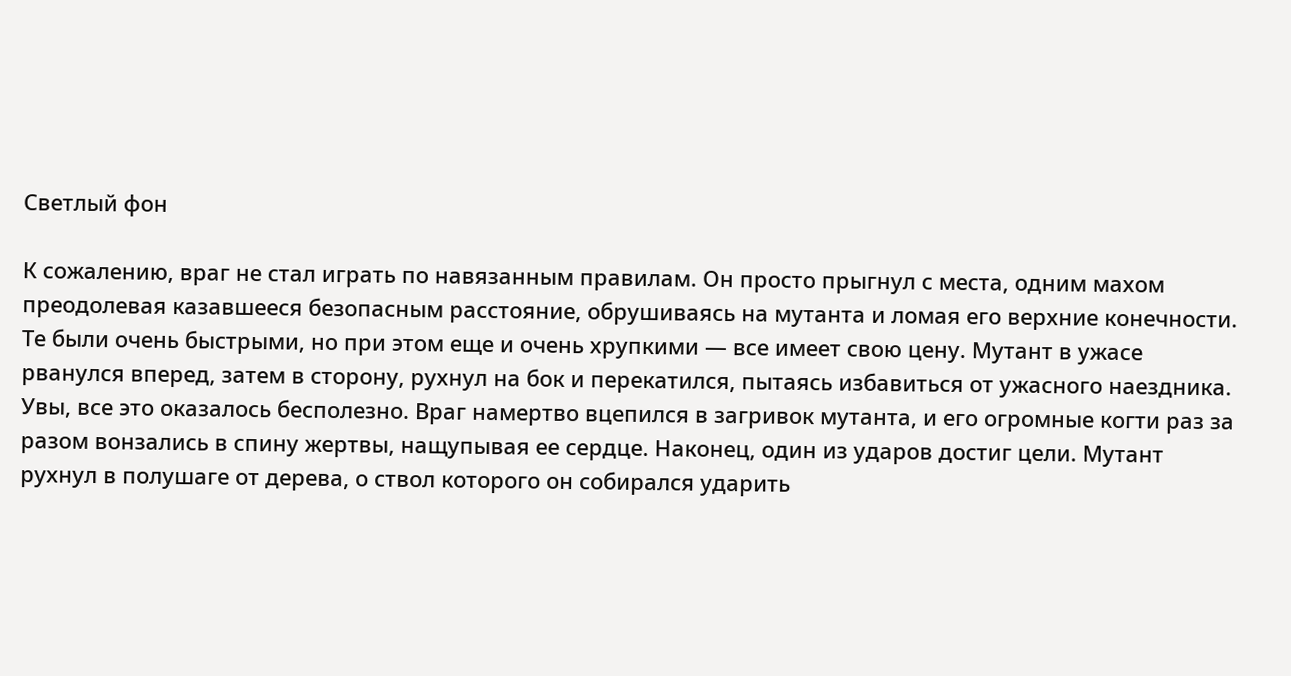Светлый фон

К сожалению, враг не стал играть по навязанным правилам. Он просто прыгнул с места, одним махом преодолевая казавшееся безопасным расстояние, обрушиваясь на мутанта и ломая его верхние конечности. Те были очень быстрыми, но при этом еще и очень хрупкими — все имеет свою цену. Мутант в ужасе рванулся вперед, затем в сторону, рухнул на бок и перекатился, пытаясь избавиться от ужасного наездника. Увы, все это оказалось бесполезно. Враг намертво вцепился в загривок мутанта, и его огромные когти раз за разом вонзались в спину жертвы, нащупывая ее сердце. Наконец, один из ударов достиг цели. Мутант рухнул в полушаге от дерева, о ствол которого он собирался ударить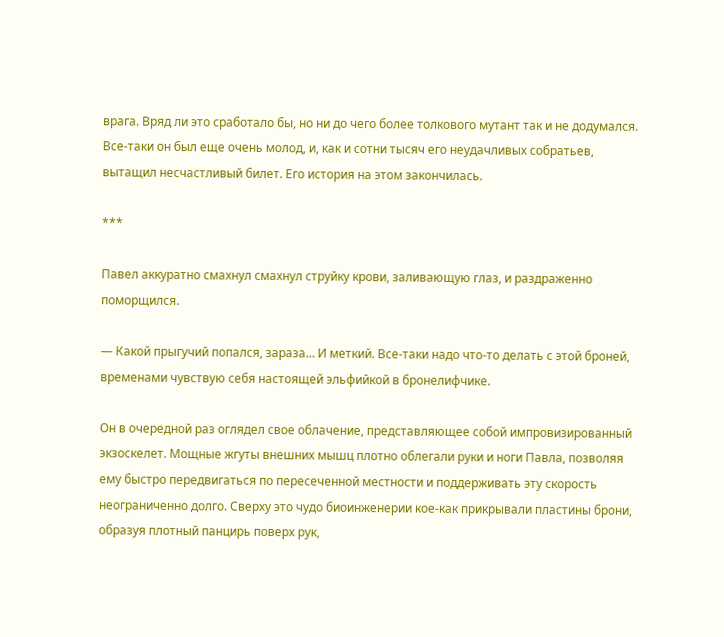врага. Вряд ли это сработало бы, но ни до чего более толкового мутант так и не додумался. Все-таки он был еще очень молод, и, как и сотни тысяч его неудачливых собратьев, вытащил несчастливый билет. Его история на этом закончилась.

***

Павел аккуратно смахнул смахнул струйку крови, заливающую глаз, и раздраженно поморщился.

— Какой прыгучий попался, зараза… И меткий. Все-таки надо что-то делать с этой броней, временами чувствую себя настоящей эльфийкой в бронелифчике.

Он в очередной раз оглядел свое облачение, представляющее собой импровизированный экзоскелет. Мощные жгуты внешних мышц плотно облегали руки и ноги Павла, позволяя ему быстро передвигаться по пересеченной местности и поддерживать эту скорость неограниченно долго. Сверху это чудо биоинженерии кое-как прикрывали пластины брони, образуя плотный панцирь поверх рук,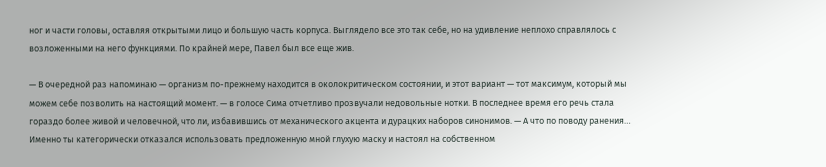ног и части головы, оставляя открытыми лицо и большую часть корпуса. Выглядело все это так себе, но на удивление неплохо справлялось с возложенными на него функциями. По крайней мере, Павел был все еще жив.

— В очередной раз напоминаю — организм по-прежнему находится в околокритическом состоянии, и этот вариант — тот максимум, который мы можем себе позволить на настоящий момент. — в голосе Сима отчетливо прозвучали недовольные нотки. В последнее время его речь стала гораздо более живой и человечной, что ли, избавившись от механического акцента и дурацких наборов синонимов. — А что по поводу ранения… Именно ты категорически отказался использовать предложенную мной глухую маску и настоял на собственном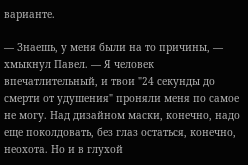варианте.

— Знаешь, у меня были на то причины, — хмыкнул Павел. — Я человек впечатлительный, и твои "24 секунды до смерти от удушения" проняли меня по самое не могу. Над дизайном маски, конечно, надо еще поколдовать, без глаз остаться, конечно, неохота. Но и в глухой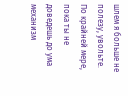шлем я больше не полезу, увольте. По крайней мере, пока ты не доведешь до ума механизм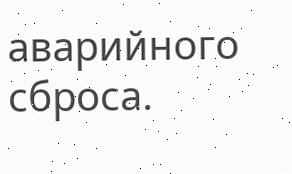аварийного сброса.